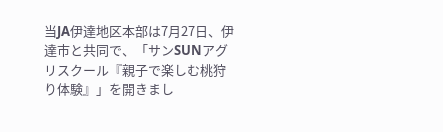当JA伊達地区本部は7月27日、伊達市と共同で、「サンSUNアグリスクール『親子で楽しむ桃狩り体験』」を開きまし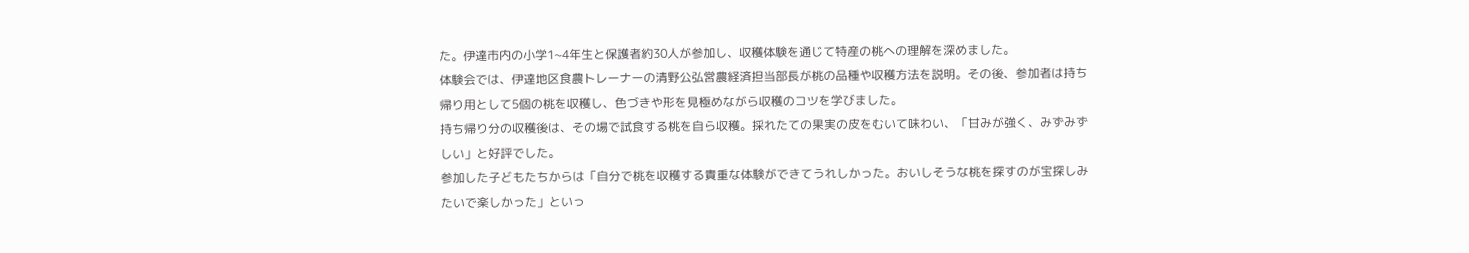た。伊達市内の小学1~4年生と保護者約30人が参加し、収穫体験を通じて特産の桃への理解を深めました。
体験会では、伊達地区食農トレーナーの清野公弘営農経済担当部長が桃の品種や収穫方法を説明。その後、参加者は持ち帰り用として5個の桃を収穫し、色づきや形を見極めながら収穫のコツを学びました。
持ち帰り分の収穫後は、その場で試食する桃を自ら収穫。採れたての果実の皮をむいて味わい、「甘みが強く、みずみずしい」と好評でした。
参加した子どもたちからは「自分で桃を収穫する貴重な体験ができてうれしかった。おいしそうな桃を探すのが宝探しみたいで楽しかった」といっ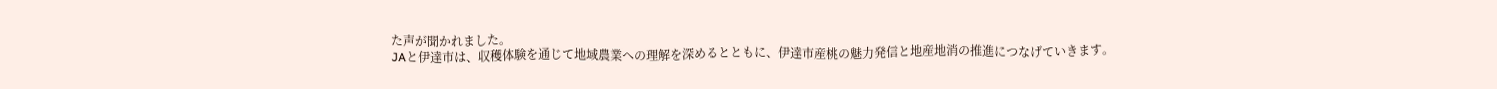た声が聞かれました。
JAと伊達市は、収穫体験を通じて地域農業への理解を深めるとともに、伊達市産桃の魅力発信と地産地消の推進につなげていきます。